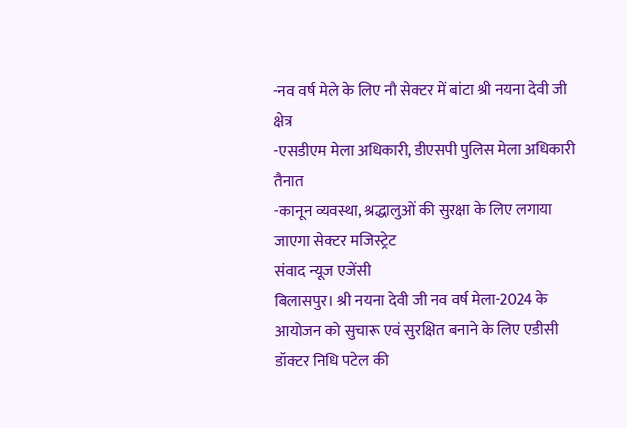-नव वर्ष मेले के लिए नौ सेक्टर में बांटा श्री नयना देवी जी क्षेत्र
-एसडीएम मेला अधिकारी, डीएसपी पुलिस मेला अधिकारी तैनात
-कानून व्यवस्था, श्रद्धालुओं की सुरक्षा के लिए लगाया जाएगा सेक्टर मजिस्ट्रेट
संवाद न्यूज एजेंसी
बिलासपुर। श्री नयना देवी जी नव वर्ष मेला-2024 के आयोजन को सुचारू एवं सुरक्षित बनाने के लिए एडीसी डॉक्टर निधि पटेल की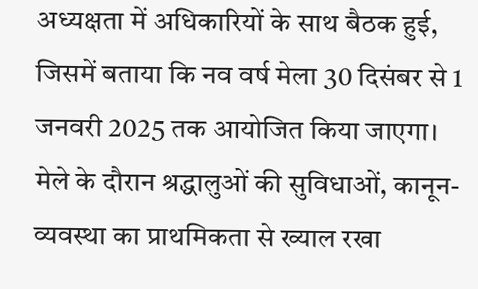अध्यक्षता में अधिकारियों के साथ बैठक हुई, जिसमें बताया कि नव वर्ष मेला 30 दिसंबर से 1 जनवरी 2025 तक आयोजित किया जाएगा। मेले के दौरान श्रद्धालुओं की सुविधाओं, कानून-व्यवस्था का प्राथमिकता से ख्याल रखा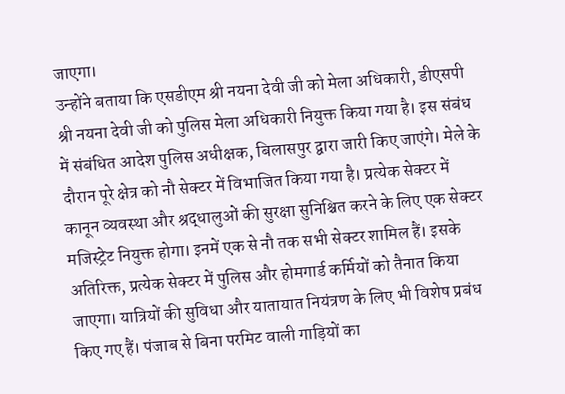जाएगा।
उन्होंने बताया कि एसडीएम श्री नयना देवी जी को मेला अधिकारी, डीएसपी श्री नयना देवी जी को पुलिस मेला अधिकारी नियुक्त किया गया है। इस संबंध में संबंधित आदेश पुलिस अधीक्षक, बिलासपुर द्वारा जारी किए जाएंगे। मेले के दौरान पूरे क्षेत्र को नौ सेक्टर में विभाजित किया गया है। प्रत्येक सेक्टर में कानून व्यवस्था और श्रद्धालुओं की सुरक्षा सुनिश्चित करने के लिए एक सेक्टर मजिस्ट्रेट नियुक्त होगा। इनमें एक से नौ तक सभी सेक्टर शामिल हैं। इसके अतिरिक्त, प्रत्येक सेक्टर में पुलिस और होमगार्ड कर्मियों को तैनात किया जाएगा। यात्रियों की सुविधा और यातायात नियंत्रण के लिए भी विशेष प्रबंध किए गए हैं। पंजाब से बिना परमिट वाली गाड़ियों का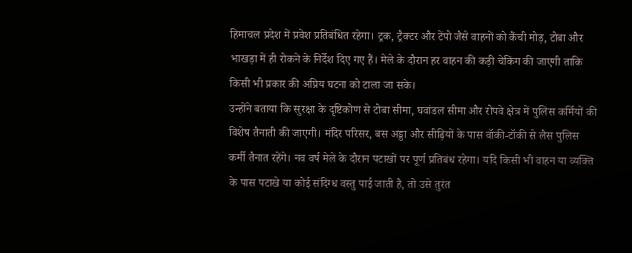हिमाचल प्रदेश में प्रवेश प्रतिबंधित रहेगा। ट्रक, ट्रैक्टर और टेंपो जैसे वाहनों को कैंची मोड़, टोबा और भाखड़ा में ही रोकने के निर्देश दिए गए हैं। मेले के दौरान हर वाहन की कड़ी चेकिंग की जाएगी ताकि किसी भी प्रकार की अप्रिय घटना को टाला जा सके।
उन्होंने बताया कि सुरक्षा के दृष्टिकोण से टोबा सीमा, घवांडल सीमा और रोपवे क्षेत्र में पुलिस कर्मियों की विशेष तैनाती की जाएगी। मंदिर परिसर, बस अड्डा और सीढ़ियों के पास वॉकी-टॉकी से लैस पुलिस कर्मी तैनात रहेंगे। नव वर्ष मेले के दौरान पटाखों पर पूर्ण प्रतिबंध रहेगा। यदि किसी भी वाहन या व्यक्ति के पास पटाखे या कोई संदिग्ध वस्तु पाई जाती है, तो उसे तुरंत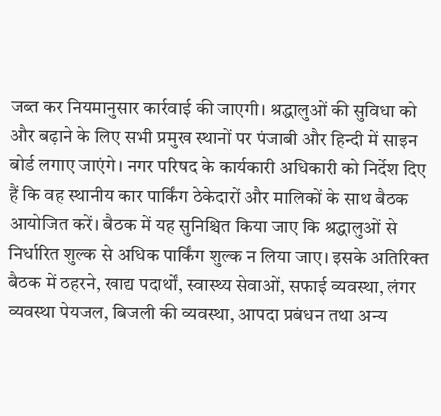जब्त कर नियमानुसार कार्रवाई की जाएगी। श्रद्धालुओं की सुविधा को और बढ़ाने के लिए सभी प्रमुख स्थानों पर पंजाबी और हिन्दी में साइन बोर्ड लगाए जाएंगे। नगर परिषद के कार्यकारी अधिकारी को निर्देश दिए हैं कि वह स्थानीय कार पार्किंग ठेकेदारों और मालिकों के साथ बैठक आयोजित करें। बैठक में यह सुनिश्चित किया जाए कि श्रद्धालुओं से निर्धारित शुल्क से अधिक पार्किंग शुल्क न लिया जाए। इसके अतिरिक्त बैठक में ठहरने, खाद्य पदार्थों, स्वास्थ्य सेवाओं, सफाई व्यवस्था, लंगर व्यवस्था पेयजल, बिजली की व्यवस्था, आपदा प्रबंधन तथा अन्य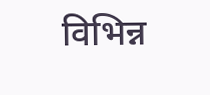विभिन्न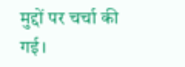मुद्दों पर चर्चा की गई।